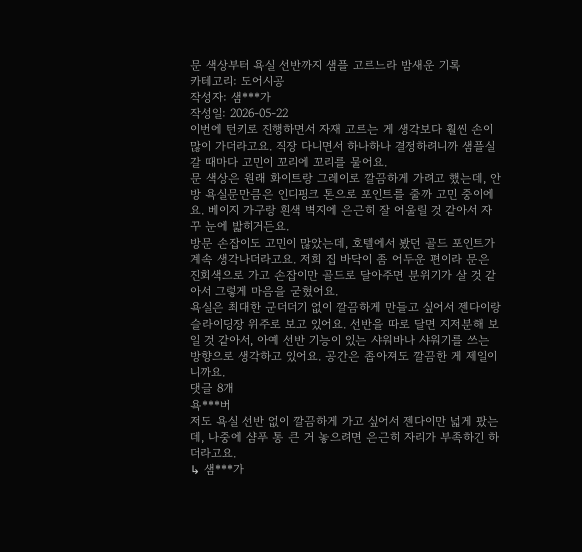문 색상부터 욕실 선반까지 샘플 고르느라 밤새운 기록
카테고리: 도어시공
작성자: 샘***가
작성일: 2026-05-22
이번에 턴키로 진행하면서 자재 고르는 게 생각보다 훨씬 손이 많이 가더라고요. 직장 다니면서 하나하나 결정하려니까 샘플실 갈 때마다 고민이 꼬리에 꼬리를 물어요.
문 색상은 원래 화이트랑 그레이로 깔끔하게 가려고 했는데, 안방 욕실문만큼은 인디핑크 톤으로 포인트를 줄까 고민 중이에요. 베이지 가구랑 흰색 벽지에 은근히 잘 어울릴 것 같아서 자꾸 눈에 밟히거든요.
방문 손잡이도 고민이 많았는데, 호텔에서 봤던 골드 포인트가 계속 생각나더라고요. 저희 집 바닥이 좀 어두운 편이라 문은 진회색으로 가고 손잡이만 골드로 달아주면 분위기가 살 것 같아서 그렇게 마음을 굳혔어요.
욕실은 최대한 군더더기 없이 깔끔하게 만들고 싶어서 젠다이랑 슬라이딩장 위주로 보고 있어요. 선반을 따로 달면 지저분해 보일 것 같아서, 아예 선반 기능이 있는 샤워바나 샤워기를 쓰는 방향으로 생각하고 있어요. 공간은 좁아져도 깔끔한 게 제일이니까요.
댓글 8개
욕***버
저도 욕실 선반 없이 깔끔하게 가고 싶어서 젠다이만 넓게 팠는데, 나중에 샴푸 통 큰 거 놓으려면 은근히 자리가 부족하긴 하더라고요.
↳ 샘***가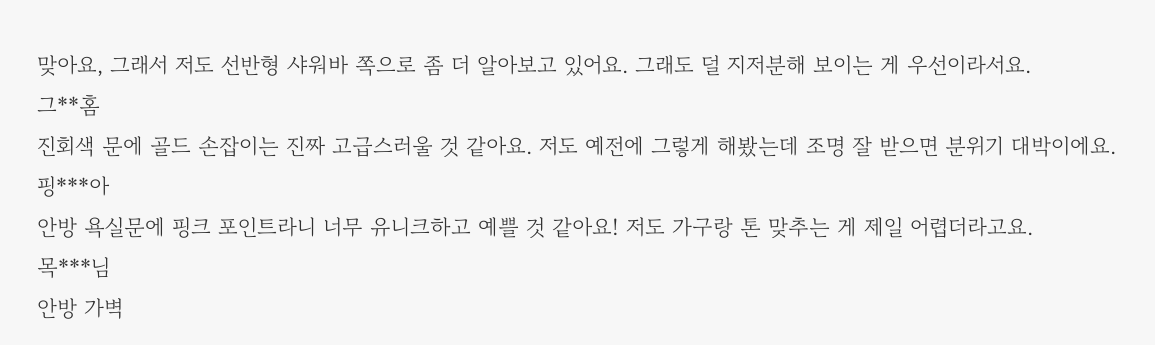맞아요, 그래서 저도 선반형 샤워바 쪽으로 좀 더 알아보고 있어요. 그래도 덜 지저분해 보이는 게 우선이라서요.
그**홈
진회색 문에 골드 손잡이는 진짜 고급스러울 것 같아요. 저도 예전에 그렇게 해봤는데 조명 잘 받으면 분위기 대박이에요.
핑***아
안방 욕실문에 핑크 포인트라니 너무 유니크하고 예쁠 것 같아요! 저도 가구랑 톤 맞추는 게 제일 어렵더라고요.
목***님
안방 가벽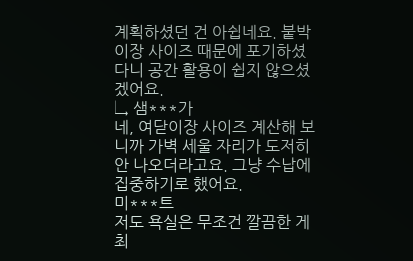계획하셨던 건 아쉽네요. 붙박이장 사이즈 때문에 포기하셨다니 공간 활용이 쉽지 않으셨겠어요.
↳ 샘***가
네, 여닫이장 사이즈 계산해 보니까 가벽 세울 자리가 도저히 안 나오더라고요. 그냥 수납에 집중하기로 했어요.
미***트
저도 욕실은 무조건 깔끔한 게 최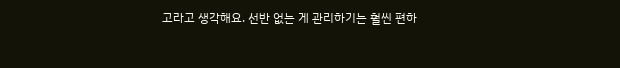고라고 생각해요. 선반 없는 게 관리하기는 훨씬 편하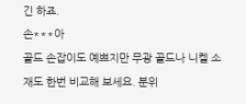긴 하죠.
손***아
골드 손잡이도 예쁘지만 무광 골드나 니켈 소재도 한번 비교해 보세요. 분위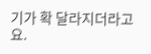기가 확 달라지더라고요.